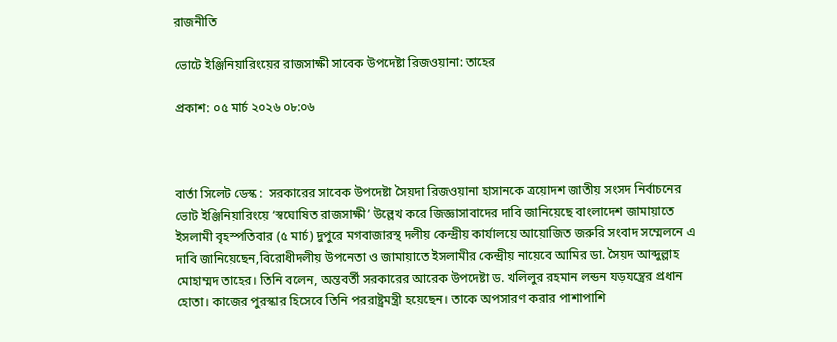রাজনীতি

ভোটে ইঞ্জিনিয়ারিংয়ের রাজসাক্ষী সাবেক উপদেষ্টা রিজওয়ানা: তাহের

প্রকাশ: ০৫ মার্চ ২০২৬ ০৮:০৬



বার্তা সিলেট ডেস্ক :  সরকারের সাবেক উপদেষ্টা সৈয়দা রিজওয়ানা হাসানকে ত্রয়োদশ জাতীয় সংসদ নির্বাচনের ভোট ইঞ্জিনিয়ারিংয়ে ‘স্বঘোষিত রাজসাক্ষী’ উল্লেখ করে জিজ্ঞাসাবাদের দাবি জানিয়েছে বাংলাদেশ জামায়াতে ইসলামী বৃহস্পতিবার (৫ মার্চ) দুপুরে মগবাজারস্থ দলীয় কেন্দ্রীয় কার্যালয়ে আয়োজিত জরুরি সংবাদ সম্মেলনে এ দাবি জানিয়েছেন,বিরোধীদলীয় উপনেতা ও জামায়াতে ইসলামীর কেন্দ্রীয় নায়েবে আমির ডা. সৈয়দ আব্দুল্লাহ মোহাম্মদ তাহের। তিনি বলেন, অন্তবর্তী সরকারের আরেক উপদেষ্টা ড. খলিলুর রহমান লন্ডন যড়যন্ত্রের প্রধান হোতা। কাজের পুরস্কার হিসেবে তিনি পররাষ্ট্রমন্ত্রী হয়েছেন। তাকে অপসারণ করার পাশাপাশি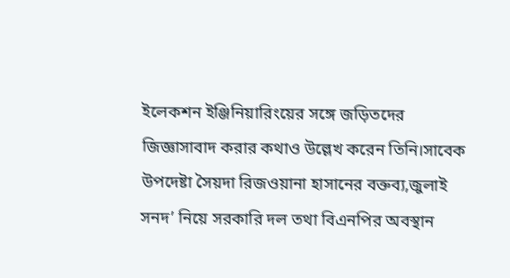ইলেকশন ইঞ্জিনিয়ারিংয়ের সঙ্গে জড়িতদের জিজ্ঞাসাবাদ করার কথাও উল্লেখ করেন তিনি।সাবেক উপদেষ্টা সৈয়দা রিজওয়ানা হাসানের বক্তব্য,জুলাই সনদ’ নিয়ে সরকারি দল তথা বিএনপির অবস্থান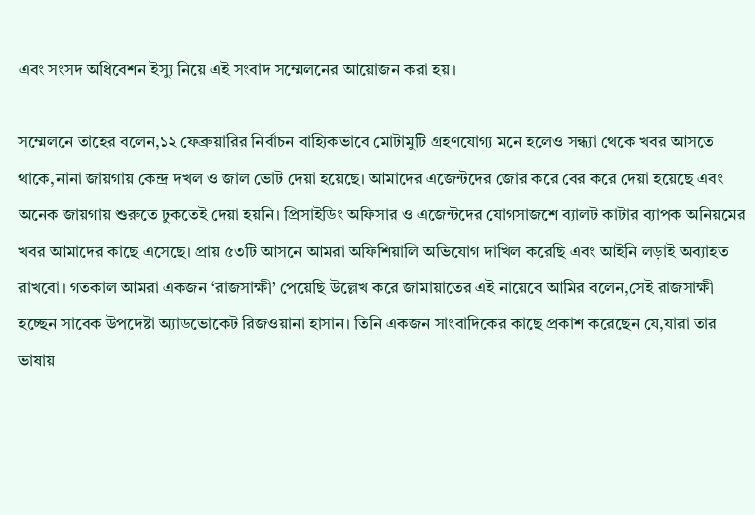এবং সংসদ অধিবেশন ইস্যু নিয়ে এই সংবাদ সম্মেলনের আয়োজন করা হয়।

সম্মেলনে তাহের বলেন,১২ ফেব্রুয়ারির নির্বাচন বাহ্যিকভাবে মোটামুটি গ্রহণযোগ্য মনে হলেও সন্ধ্যা থেকে খবর আসতে থাকে,নানা জায়গায় কেন্দ্র দখল ও জাল ভোট দেয়া হয়েছে। আমাদের এজেন্টদের জোর করে বের করে দেয়া হয়েছে এবং অনেক জায়গায় শুরুতে ঢুকতেই দেয়া হয়নি। প্রিসাইডিং অফিসার ও এজেন্টদের যোগসাজশে ব্যালট কাটার ব্যাপক অনিয়মের খবর আমাদের কাছে এসেছে। প্রায় ৫৩টি আসনে আমরা অফিশিয়ালি অভিযোগ দাখিল করেছি এবং আইনি লড়াই অব্যাহত রাখবো। গতকাল আমরা একজন ‘রাজসাক্ষী’ পেয়েছি উল্লেখ করে জামায়াতের এই নায়েবে আমির বলেন,সেই রাজসাক্ষী হচ্ছেন সাবেক উপদেষ্টা অ্যাডভোকেট রিজওয়ানা হাসান। তিনি একজন সাংবাদিকের কাছে প্রকাশ করেছেন যে,যারা তার ভাষায়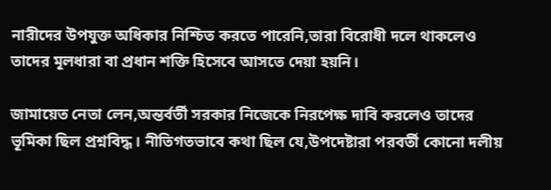নারীদের উপযুক্ত অধিকার নিশ্চিত করতে পারেনি,তারা বিরোধী দলে থাকলেও তাদের মূলধারা বা প্রধান শক্তি হিসেবে আসতে দেয়া হয়নি।

জামায়েত নেতা লেন,অন্তর্বর্তী সরকার নিজেকে নিরপেক্ষ দাবি করলেও তাদের ভূমিকা ছিল প্রশ্নবিদ্ধ। নীতিগতভাবে কথা ছিল যে,উপদেষ্টারা পরবর্তী কোনো দলীয়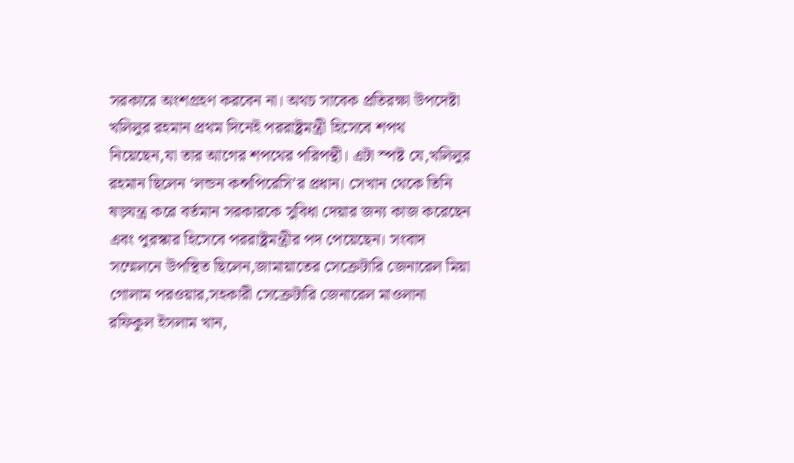সরকারে অংশগ্রহণ করবেন না। অথচ সাবেক প্রতিরক্ষা উপদেষ্টা খলিলুর রহমান প্রথম দিনেই পররাষ্ট্রমন্ত্রী হিসেবে শপথ নিয়েছেন,যা তার আগের শপথের পরিপন্থী। এটা স্পষ্ট যে,খলিলুর রহমান ছিলেন ‘লন্ডন কন্সপিরেসি’র প্রধান। সেখান থেকে তিনি ষড়যন্ত্র করে বর্তমান সরকারকে সুবিধা দেয়ার জন্য কাজ করেছেন এবং পুরস্কার হিসেবে পররাষ্ট্রমন্ত্রীর পদ পেয়েছেন। সংবাদ সম্মেলনে উপস্থিত ছিলেন,জামায়াতের সেক্রেটারি জেনারেল মিয়া গোলাম পরওয়ার,সহকারী সেক্রেটারি জেনারেল মাওলানা রফিকুল ইসলাম খান,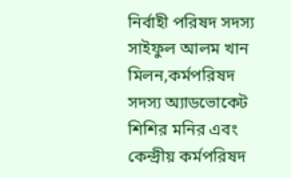নির্বাহী পরিষদ সদস্য সাইফুল আলম খান মিলন,কর্মপরিষদ সদস্য অ্যাডভোকেট শিশির মনির এবং কেন্দ্রীয় কর্মপরিষদ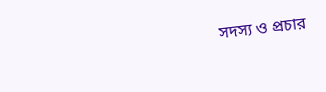সদস্য ও প্রচার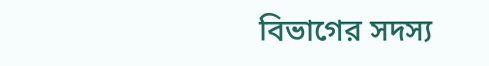বিভাগের সদস্য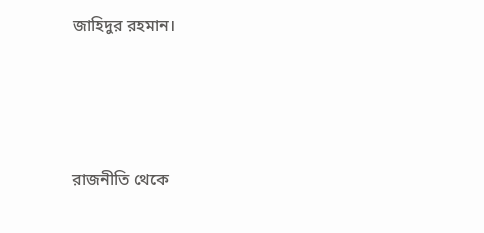জাহিদুর রহমান।





রাজনীতি থেকে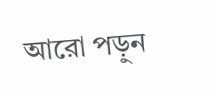আরো পড়ুন